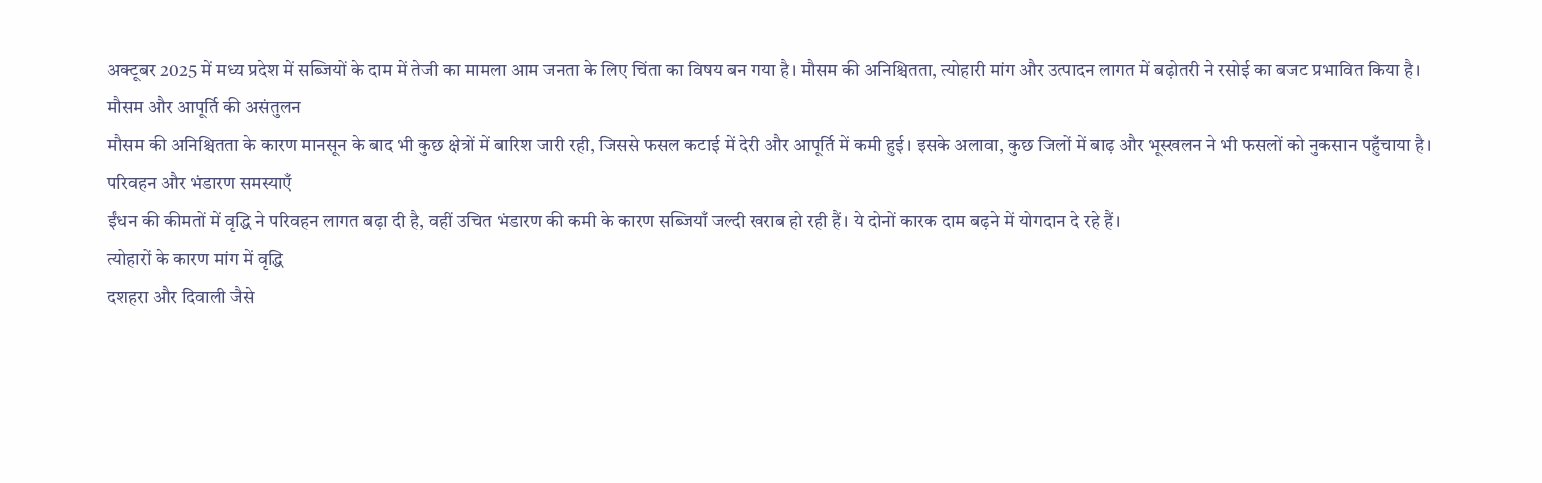अक्टूबर 2025 में मध्य प्रदेश में सब्जियों के दाम में तेजी का मामला आम जनता के लिए चिंता का विषय बन गया है। मौसम की अनिश्चितता, त्योहारी मांग और उत्पादन लागत में बढ़ोतरी ने रसोई का बजट प्रभावित किया है।
मौसम और आपूर्ति की असंतुलन
मौसम की अनिश्चितता के कारण मानसून के बाद भी कुछ क्षेत्रों में बारिश जारी रही, जिससे फसल कटाई में देरी और आपूर्ति में कमी हुई। इसके अलावा, कुछ जिलों में बाढ़ और भूस्खलन ने भी फसलों को नुकसान पहुँचाया है।
परिवहन और भंडारण समस्याएँ
ईंधन की कीमतों में वृद्धि ने परिवहन लागत बढ़ा दी है, वहीं उचित भंडारण की कमी के कारण सब्जियाँ जल्दी खराब हो रही हैं। ये दोनों कारक दाम बढ़ने में योगदान दे रहे हैं।
त्योहारों के कारण मांग में वृद्धि
दशहरा और दिवाली जैसे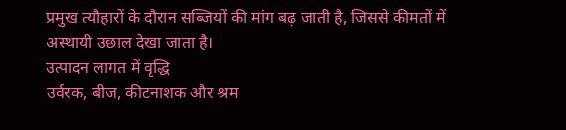प्रमुख त्यौहारों के दौरान सब्जियों की मांग बढ़ जाती है, जिससे कीमतों में अस्थायी उछाल देखा जाता है।
उत्पादन लागत में वृद्धि
उर्वरक, बीज, कीटनाशक और श्रम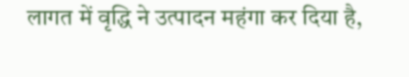लागत में वृद्धि ने उत्पादन महंगा कर दिया है,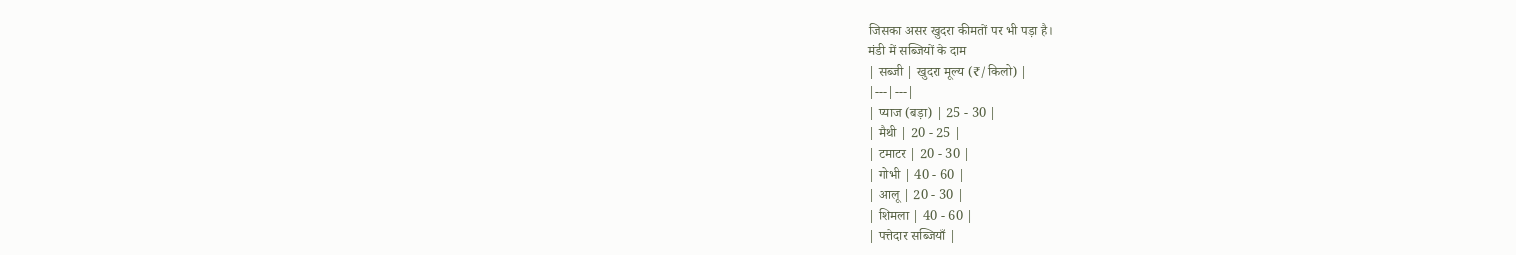जिसका असर खुदरा कीमतों पर भी पड़ा है।
मंडी में सब्जियों के दाम
| सब्जी | खुदरा मूल्य (₹/किलो) |
|---|---|
| प्याज (बड़ा) | 25 - 30 |
| मैथी | 20 - 25 |
| टमाटर | 20 - 30 |
| गोभी | 40 - 60 |
| आलू | 20 - 30 |
| शिमला | 40 - 60 |
| पत्तेदार सब्जियाँ |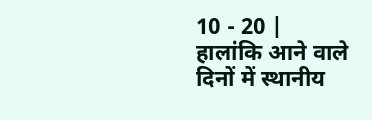10 - 20 |
हालांकि आने वाले दिनों में स्थानीय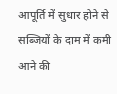आपूर्ति में सुधार होने से सब्जियों के दाम में कमी आने की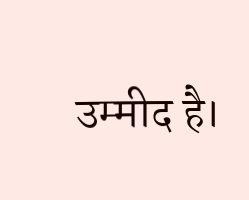उम्मीद है।